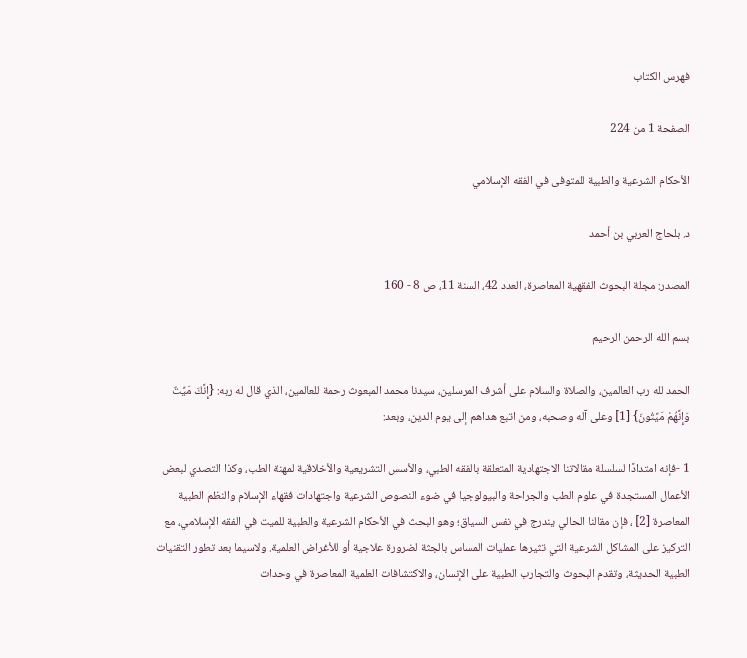فهرس الكتاب

الصفحة 1 من 224

الأحكام الشرعية والطبية للمتوفى في الفقه الإسلامي

د. بلحاج العربي بن أحمد

المصدر: مجلة البحوث الفقهية المعاصرة، العدد 42، السنة 11، ص 8 - 160

بسم الله الرحمن الرحيم

الحمد لله رب العالمين، والصلاة والسلام على أشرف المرسلين، سيدنا محمد المبعوث رحمة للعالمين، الذي قال له ربه: {إِنَّكَ مَيِّتٌ وَإِنَّهُمْ مَيِّتُونَ} [1] وعلى آله وصحبه، ومن اتبع هداهم إلى يوم الدين، وبعد:

1 -فإنه امتدادًا لسلسلة مقالاتنا الاجتهادية المتعلقة بالفقه الطبي، والأسس التشريعية والأخلاقية لمهنة الطب، وكذا التصدي لبعض الأعمال المستجدة في علوم الطب والجراحة والبيولوجيا في ضوء النصوص الشرعية واجتهادات فقهاء الإسلام والنظم الطبية المعاصرة [2] ، فإن مقالنا الحالي يندرج في نفس السياق؛ وهو البحث في الأحكام الشرعية والطبية للميت في الفقه الإسلامي، مع التركيز على المشاكل الشرعية التي تثيرها عمليات المساس بالجثة لضرورة علاجية أو للأغراض العلمية. ولاسيما بعد تطور التقنيات الطبية الحديثة، وتقدم البحوث والتجارب الطبية على الإنسان، والاكتشافات العلمية المعاصرة في وحدات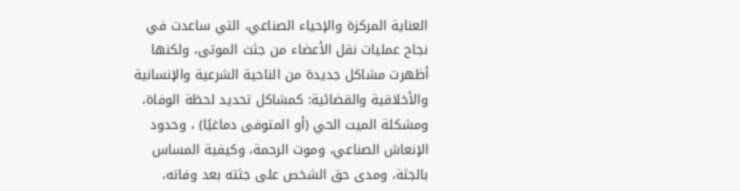العناية المركزة والإحياء الصناعي، التي ساعدت في نجاح عمليات نقل الأعضاء من جثث الموتى، ولكنها أظهرت مشاكل جديدة من الناحية الشرعية والإنسانية والأخلاقية والقضائية: كمشاكل تحديد لحظة الوفاة، ومشكلة الميت الحي (أو المتوفى دماغيًا) ، وحدود الإنعاش الصناعي، وموت الرحمة، وكيفية المساس بالجثة، ومدى حق الشخص على جثته بعد وفاته،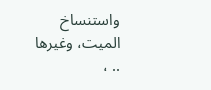واستنساخ الميت، وغيرها .. ،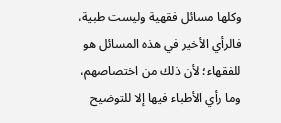وكلها مسائل فقهية وليست طبية، فالرأي الأخير في هذه المسائل هو للفقهاء؛ لأن ذلك من اختصاصهم، وما رأي الأطباء فيها إلا للتوضيح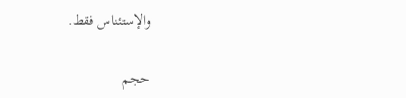والإستئناس فقط.

حجم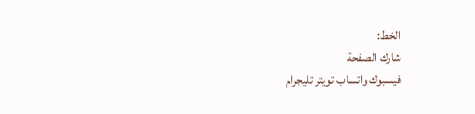الخط:
شارك الصفحة
فيسبوك واتساب تويتر تليجرام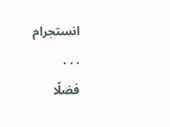انستجرام
. . .
فضلًا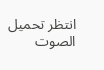انتظر تحميل الصوت